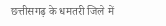छत्तीसगढ़ के धमतरी जिले में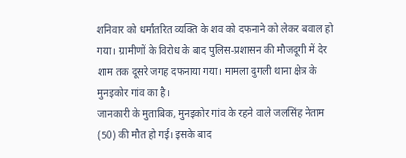शनिवार को धर्मांतरित व्यक्ति के शव को दफनाने को लेकर बवाल हो गया। ग्रामीणों के विरोध के बाद पुलिस-प्रशासन की मौजदूगी में देर शाम तक दूसरे जगह दफनाया गया। मामला दुगली थाना क्षेत्र के मुनइकोर गांव का है।
जानकारी के मुताबिक, मुनइकोर गांव के रहने वाले जलसिंह नेताम (50) की मौत हो गई। इसके बाद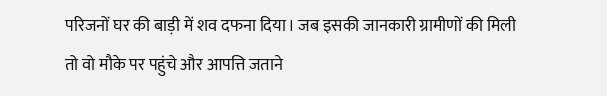परिजनों घर की बाड़ी में शव दफना दिया। जब इसकी जानकारी ग्रामीणों की मिली तो वो मौके पर पहुंचे और आपत्ति जताने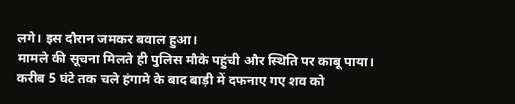लगे। इस दौरान जमकर बवाल हुआ।
मामले की सूचना मिलते ही पुलिस मौके पहुंची और स्थिति पर काबू पाया। करीब 5 घंटे तक चले हंगामे के बाद बाड़ी में दफनाए गए शव को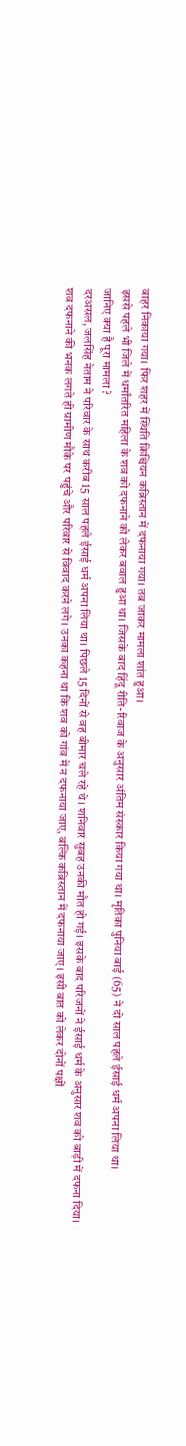बाहर निकाया गया। फिर शहर में स्थिति क्रिश्चियन कब्रिस्तान में दफनाया गया। तब जाकर मामला शांत हुआ।
इससे पहले भी जिले में धर्मांतरित महिला के शव को दफनाने को लेकर बवाल हुआ था। जिसके बाद हिंदू रीति-रिवाज के अनुसार अंतिम संस्कार किया गया था। मृतिका पुनिया बाई (65) ने दो साल पहले ईसाई धर्म अपना लिया था।
जानिए क्या है पूरा मामला ?
दरअसल, जलसिंह नेताम ने परिवार के साथ करीब 15 साल पहले ईसाई धर्म अपना लिया था। पिछले 15 दिनों से वह बीमार चले रहे थे। शनिवार सुबह उनकी मौत हो गई। इसके बाद परिजनों ने ईसाई धर्म के अनुसार शव को बाड़ी में दफना दिया।
शव दफनाने की भनक लगते ही ग्रामीण मौके पर पहुंचे और परिवार से विवाद करने लगे। उनका कहना था कि शव को गांव में न दफनाया जाए, बल्कि कब्रिस्तान में दफनाया जाए। इसी बात को लेकर दोनों पक्षों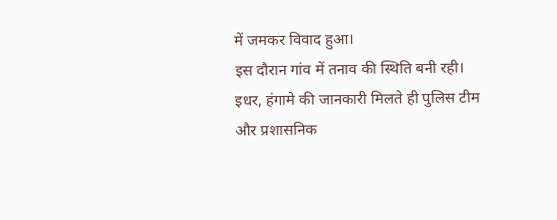में जमकर विवाद हुआ।
इस दौरान गांव में तनाव की स्थिति बनी रही। इधर, हंगामे की जानकारी मिलते ही पुलिस टीम और प्रशासनिक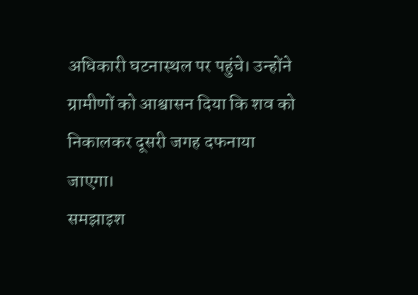अधिकारी घटनास्थल पर पहुंचे। उन्होंने ग्रामीणों को आश्वासन दिया कि शव को निकालकर दूसरी जगह दफनाया जाएगा।
समझाइश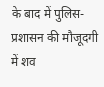के बाद में पुलिस-प्रशासन की मौजूदगी में शव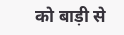को बाड़ी से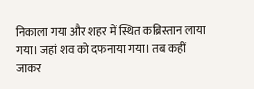निकाला गया और शहर में स्थित कब्रिस्तान लाया गया। जहां शव को दफनाया गया। तब कहीं जाकर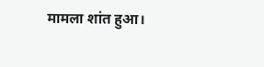मामला शांत हुआ।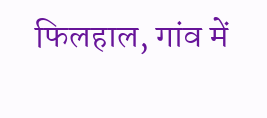फिलहाल, गांव में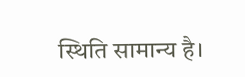स्थिति सामान्य है।